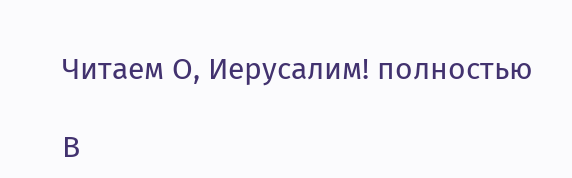Читаем О, Иерусалим! полностью

В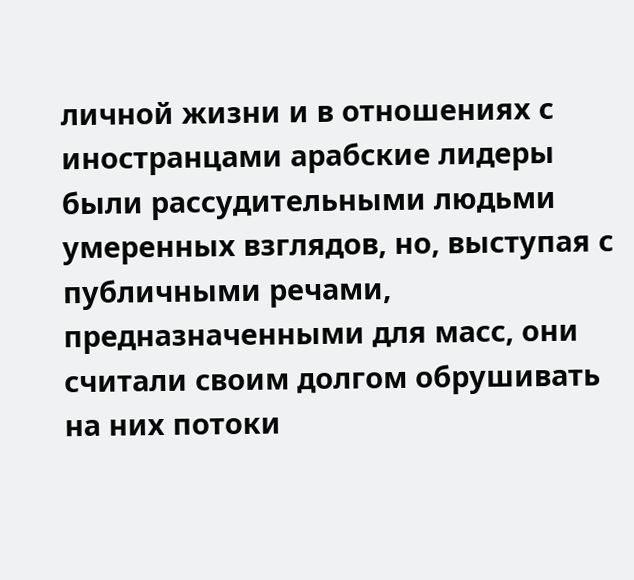личной жизни и в отношениях с иностранцами арабские лидеры были рассудительными людьми умеренных взглядов, но, выступая с публичными речами, предназначенными для масс, они считали своим долгом обрушивать на них потоки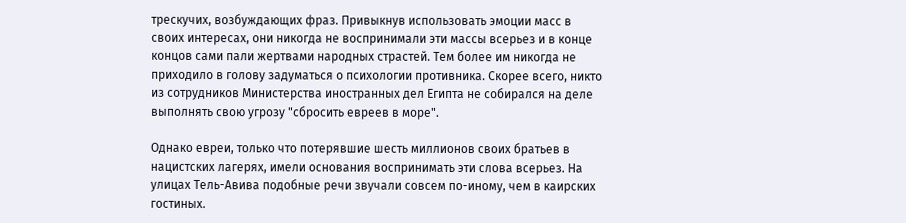трескучих, возбуждающих фраз. Привыкнув использовать эмоции масс в своих интересах, они никогда не воспринимали эти массы всерьез и в конце концов сами пали жертвами народных страстей. Тем более им никогда не приходило в голову задуматься о психологии противника. Скорее всего, никто из сотрудников Министерства иностранных дел Египта не собирался на деле выполнять свою угрозу "сбросить евреев в море".

Однако евреи, только что потерявшие шесть миллионов своих братьев в нацистских лагерях, имели основания воспринимать эти слова всерьез. На улицах Тель-Авива подобные речи звучали совсем по-иному, чем в каирских гостиных.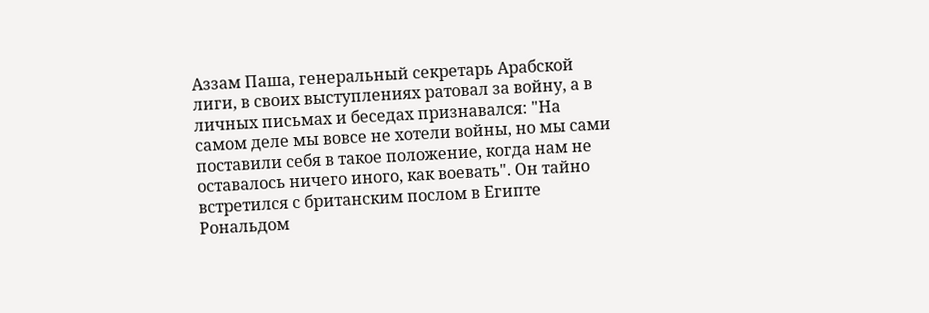Аззам Паша, генеральный секретарь Арабской лиги, в своих выступлениях ратовал за войну, а в личных письмах и беседах признавался: "На самом деле мы вовсе не хотели войны, но мы сами поставили себя в такое положение, когда нам не оставалось ничего иного, как воевать". Он тайно встретился с британским послом в Египте Рональдом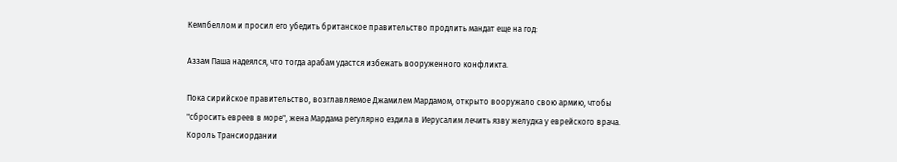Кемпбеллом и просил его убедить британское правительство продлить мандат еще на год:

Аззам Паша надеялся, что тогда арабам удастся избежать вооруженного конфликта.

Пока сирийское правительство, возглавляемое Джамилем Мардамом, открыто вооружало свою армию, чтобы "сбросить евреев в море", жена Мардама регулярно ездила в Иерусалим лечить язву желудка у еврейского врача. Король Трансиордании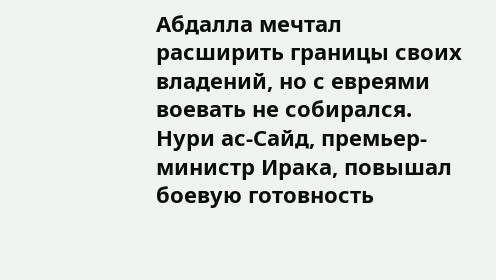Абдалла мечтал расширить границы своих владений, но с евреями воевать не собирался. Нури ас-Сайд, премьер-министр Ирака, повышал боевую готовность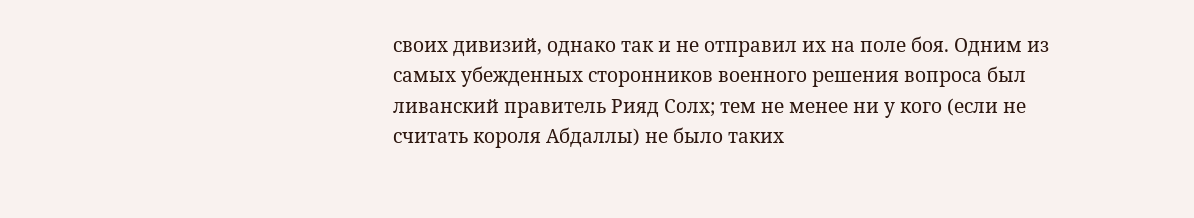своих дивизий, однако так и не отправил их на поле боя. Одним из самых убежденных сторонников военного решения вопроса был ливанский правитель Рияд Солх; тем не менее ни у кого (если не считать короля Абдаллы) не было таких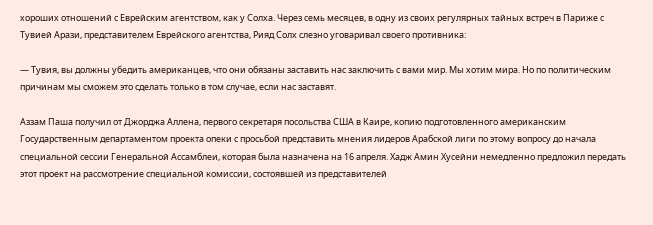хороших отношений с Еврейским агентством, как у Солха. Через семь месяцев, в одну из своих регулярных тайных встреч в Париже с Тувией Арази, представителем Еврейского агентства, Рияд Солх слезно уговаривал своего противника:

— Тувия, вы должны убедить американцев, что они обязаны заставить нас заключить с вами мир. Мы хотим мира. Но по политическим причинам мы сможем это сделать только в том случае, если нас заставят.

Аззам Паша получил от Джорджа Аллена, первого секретаря посольства США в Каире, копию подготовленного американским Государственным департаментом проекта опеки с просьбой представить мнения лидеров Арабской лиги по этому вопросу до начала специальной сессии Генеральной Ассамблеи, которая была назначена на 16 апреля. Хадж Амин Хусейни немедленно предложил передать этот проект на рассмотрение специальной комиссии, состоявшей из представителей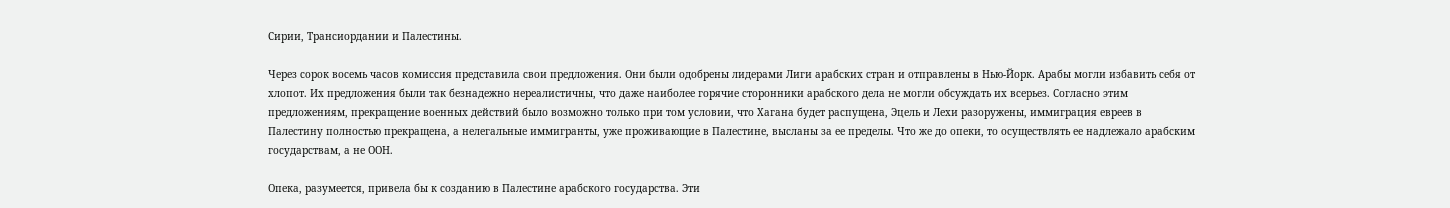Сирии, Трансиордании и Палестины.

Через сорок восемь часов комиссия представила свои предложения. Они были одобрены лидерами Лиги арабских стран и отправлены в Нью-Йорк. Арабы могли избавить себя от хлопот. Их предложения были так безнадежно нереалистичны, что даже наиболее горячие сторонники арабского дела не могли обсуждать их всерьез. Согласно этим предложениям, прекращение военных действий было возможно только при том условии, что Хагана будет распущена, Эцель и Лехи разоружены, иммиграция евреев в Палестину полностью прекращена, а нелегальные иммигранты, уже проживающие в Палестине, высланы за ее пределы. Что же до опеки, то осуществлять ее надлежало арабским государствам, а не ООН.

Опека, разумеется, привела бы к созданию в Палестине арабского государства. Эти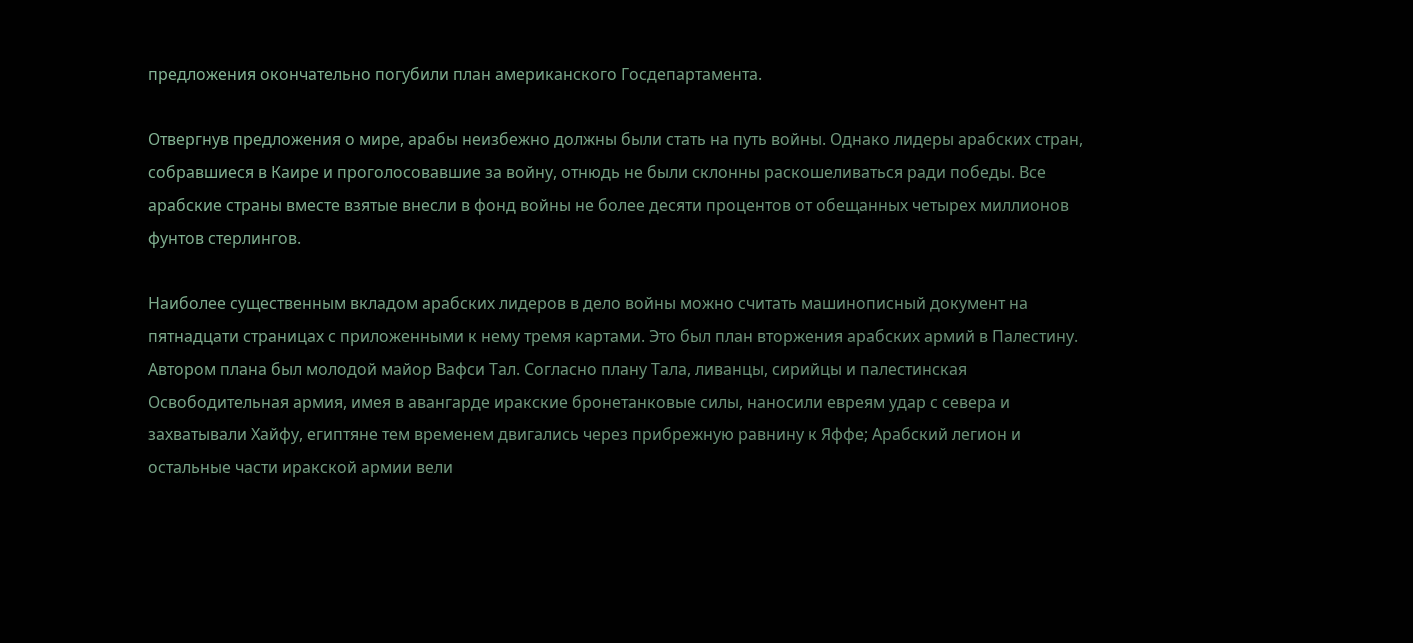предложения окончательно погубили план американского Госдепартамента.

Отвергнув предложения о мире, арабы неизбежно должны были стать на путь войны. Однако лидеры арабских стран, собравшиеся в Каире и проголосовавшие за войну, отнюдь не были склонны раскошеливаться ради победы. Все арабские страны вместе взятые внесли в фонд войны не более десяти процентов от обещанных четырех миллионов фунтов стерлингов.

Наиболее существенным вкладом арабских лидеров в дело войны можно считать машинописный документ на пятнадцати страницах с приложенными к нему тремя картами. Это был план вторжения арабских армий в Палестину. Автором плана был молодой майор Вафси Тал. Согласно плану Тала, ливанцы, сирийцы и палестинская Освободительная армия, имея в авангарде иракские бронетанковые силы, наносили евреям удар с севера и захватывали Хайфу, египтяне тем временем двигались через прибрежную равнину к Яффе; Арабский легион и остальные части иракской армии вели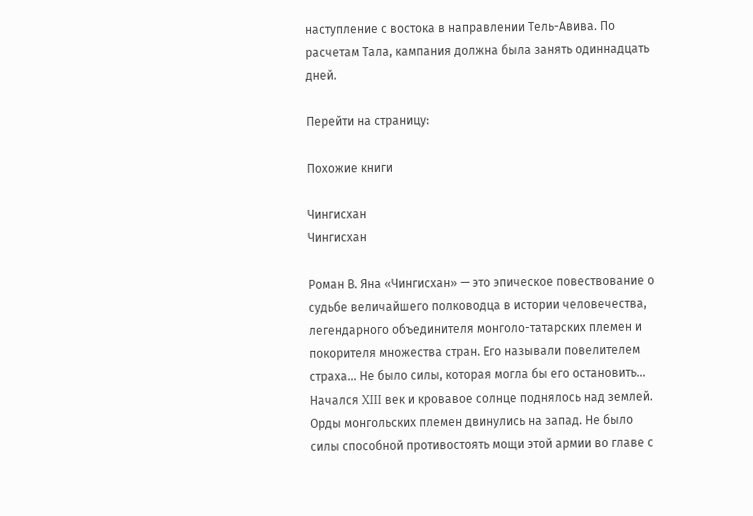наступление с востока в направлении Тель-Авива. По расчетам Тала, кампания должна была занять одиннадцать дней.

Перейти на страницу:

Похожие книги

Чингисхан
Чингисхан

Роман В. Яна «Чингисхан» — это эпическое повествование о судьбе величайшего полководца в истории человечества, легендарного объединителя монголо-татарских племен и покорителя множества стран. Его называли повелителем страха… Не было силы, которая могла бы его остановить… Начался XIII век и кровавое солнце поднялось над землей. Орды монгольских племен двинулись на запад. Не было силы способной противостоять мощи этой армии во главе с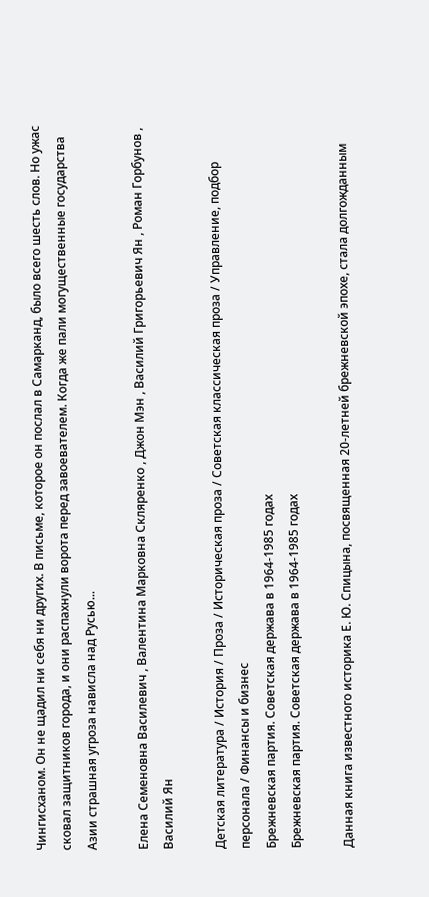Чингисханом. Он не щадил ни себя ни других. В письме, которое он послал в Самарканд, было всего шесть слов. Но ужас сковал защитников города, и они распахнули ворота перед завоевателем. Когда же пали могущественные государства Азии страшная угроза нависла над Русью...

Елена Семеновна Василевич , Валентина Марковна Скляренко , Джон Мэн , Василий Григорьевич Ян , Роман Горбунов , Василий Ян

Детская литература / История / Проза / Историческая проза / Советская классическая проза / Управление, подбор персонала / Финансы и бизнес
Брежневская партия. Советская держава в 1964-1985 годах
Брежневская партия. Советская держава в 1964-1985 годах

Данная книга известного историка Е. Ю. Спицына, посвященная 20-летней брежневской эпохе, стала долгожданным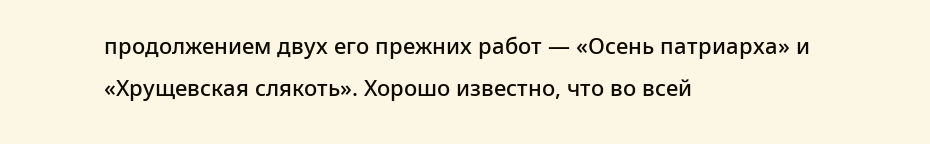продолжением двух его прежних работ — «Осень патриарха» и «Хрущевская слякоть». Хорошо известно, что во всей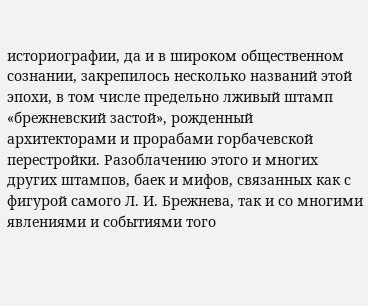историографии, да и в широком общественном сознании, закрепилось несколько названий этой эпохи, в том числе предельно лживый штамп «брежневский застой», рожденный архитекторами и прорабами горбачевской перестройки. Разоблачению этого и многих других штампов, баек и мифов, связанных как с фигурой самого Л. И. Брежнева, так и со многими явлениями и событиями того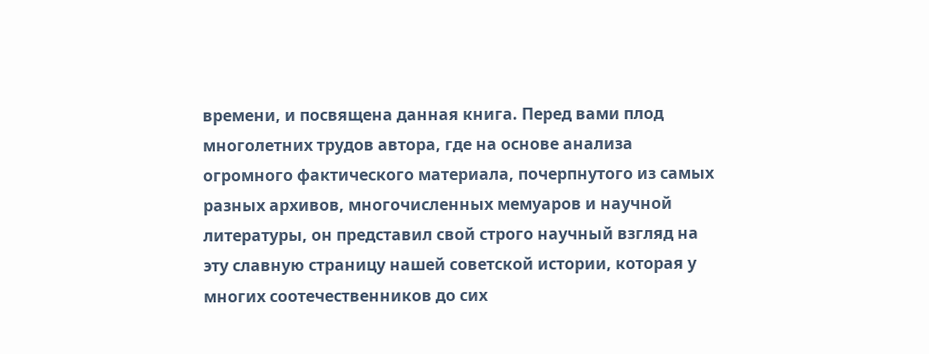времени, и посвящена данная книга. Перед вами плод многолетних трудов автора, где на основе анализа огромного фактического материала, почерпнутого из самых разных архивов, многочисленных мемуаров и научной литературы, он представил свой строго научный взгляд на эту славную страницу нашей советской истории, которая у многих соотечественников до сих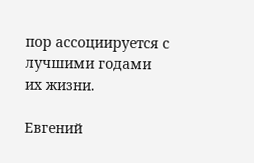пор ассоциируется с лучшими годами их жизни.

Евгений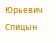Юрьевич Спицын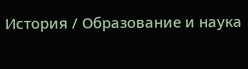История / Образование и наука